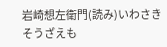岩崎想左衛門(読み)いわさき そうざえも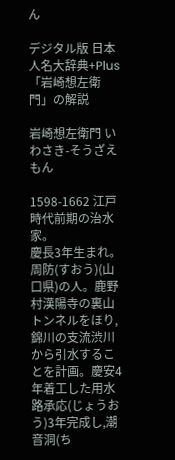ん

デジタル版 日本人名大辞典+Plus 「岩崎想左衛門」の解説

岩崎想左衛門 いわさき-そうざえもん

1598-1662 江戸時代前期の治水家。
慶長3年生まれ。周防(すおう)(山口県)の人。鹿野村漢陽寺の裏山トンネルをほり,錦川の支流渋川から引水することを計画。慶安4年着工した用水路承応(じょうおう)3年完成し,潮音洞(ち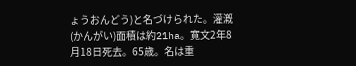ょうおんどう)と名づけられた。灌漑(かんがい)面積は約21ha。寛文2年8月18日死去。65歳。名は重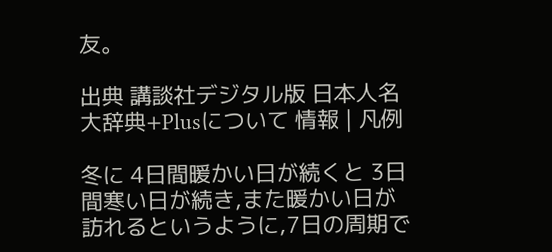友。

出典 講談社デジタル版 日本人名大辞典+Plusについて 情報 | 凡例

冬に 4日間暖かい日が続くと 3日間寒い日が続き,また暖かい日が訪れるというように,7日の周期で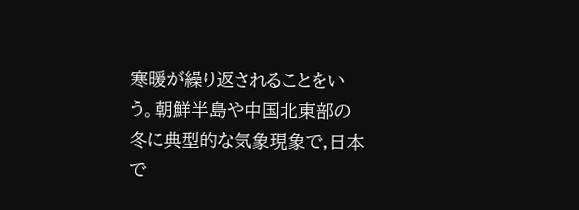寒暖が繰り返されることをいう。朝鮮半島や中国北東部の冬に典型的な気象現象で,日本で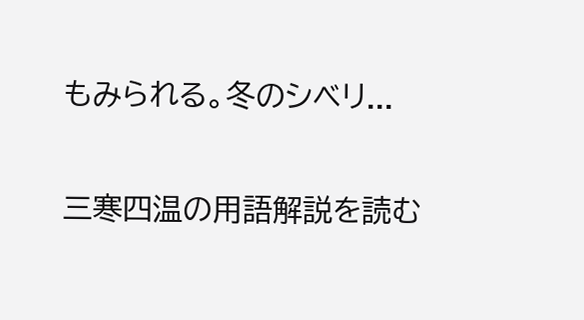もみられる。冬のシベリ...

三寒四温の用語解説を読む